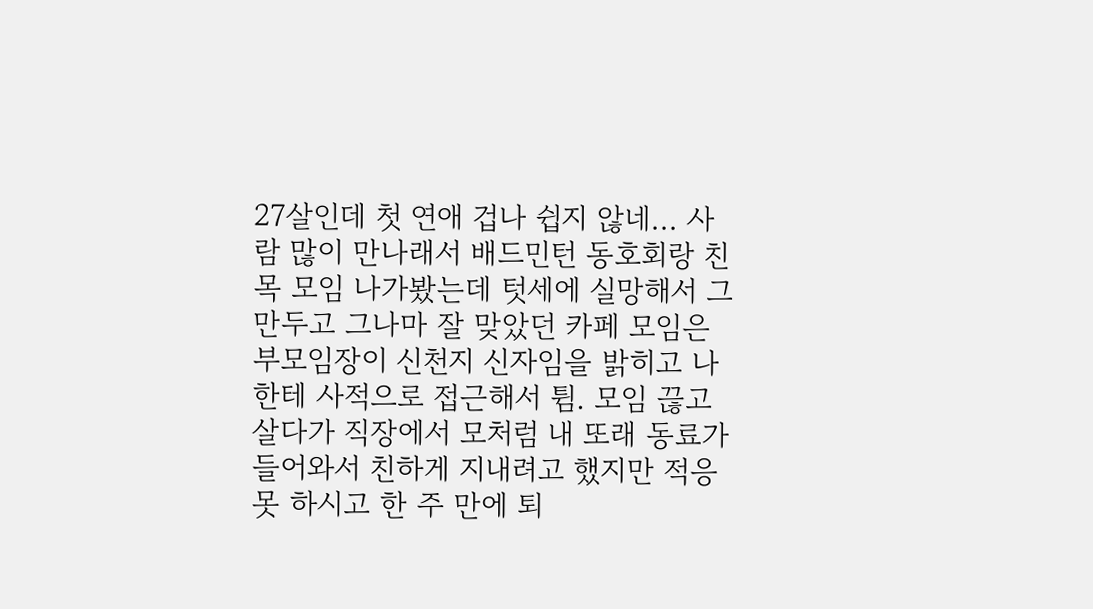27살인데 첫 연애 겁나 쉽지 않네... 사람 많이 만나래서 배드민턴 동호회랑 친목 모임 나가봤는데 텃세에 실망해서 그만두고 그나마 잘 맞았던 카페 모임은 부모임장이 신천지 신자임을 밝히고 나한테 사적으로 접근해서 튐. 모임 끊고 살다가 직장에서 모처럼 내 또래 동료가 들어와서 친하게 지내려고 했지만 적응 못 하시고 한 주 만에 퇴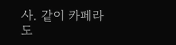사. 같이 카페라도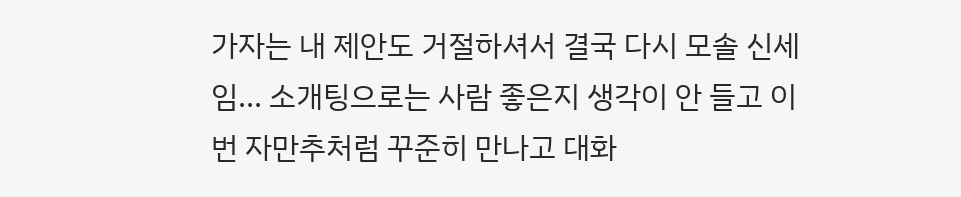가자는 내 제안도 거절하셔서 결국 다시 모솔 신세임... 소개팅으로는 사람 좋은지 생각이 안 들고 이번 자만추처럼 꾸준히 만나고 대화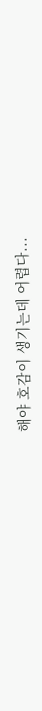해야 호감이 생기는데 어렵다...